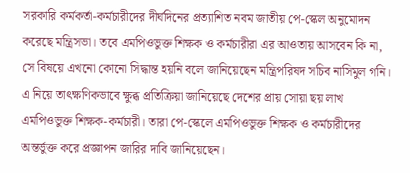সরকারি কর্মকর্তা-কর্মচারীদের দীর্ঘদিনের প্রত্যাশিত নবম জাতীয় পে-স্কেল অনুমোদন করেছে মন্ত্রিসভা। তবে এমপিওভুক্ত শিক্ষক ও কর্মচারীরা এর আওতায় আসবেন কি না, সে বিষয়ে এখনো কোনো সিদ্ধান্ত হয়নি বলে জানিয়েছেন মন্ত্রিপরিষদ সচিব নাসিমুল গনি।
এ নিয়ে তাৎক্ষণিকভাবে ক্ষুব্ধ প্রতিক্রিয়া জানিয়েছে দেশের প্রায় সোয়া ছয় লাখ এমপিওভুক্ত শিক্ষক-কর্মচারী। তারা পে-স্কেলে এমপিওভুক্ত শিক্ষক ও কর্মচারীদের অন্তর্ভুক্ত করে প্রজ্ঞাপন জারির দাবি জানিয়েছেন।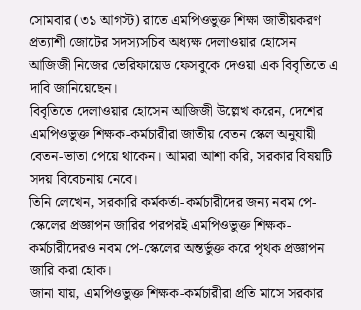সোমবার (৩১ আগস্ট) রাতে এমপিওভুক্ত শিক্ষা জাতীয়করণ প্রত্যাশী জোটের সদস্যসচিব অধ্যক্ষ দেলাওয়ার হোসেন আজিজী নিজের ভেরিফায়েড ফেসবুকে দেওয়া এক বিবৃতিতে এ দাবি জানিয়েছেন।
বিবৃতিতে দেলাওয়ার হোসেন আজিজী উল্লেখ করেন, দেশের এমপিওভুক্ত শিক্ষক-কর্মচারীরা জাতীয় বেতন স্কেল অনুযায়ী বেতন-ভাতা পেয়ে থাকেন। আমরা আশা করি, সরকার বিষয়টি সদয় বিবেচনায় নেবে।
তিনি লেখেন, সরকারি কর্মকর্তা-কর্মচারীদের জন্য নবম পে-স্কেলের প্রজ্ঞাপন জারির পরপরই এমপিওভুক্ত শিক্ষক-কর্মচারীদেরও নবম পে-স্কেলের অন্তর্ভুক্ত করে পৃথক প্রজ্ঞাপন জারি করা হোক।
জানা যায়, এমপিওভুক্ত শিক্ষক-কর্মচারীরা প্রতি মাসে সরকার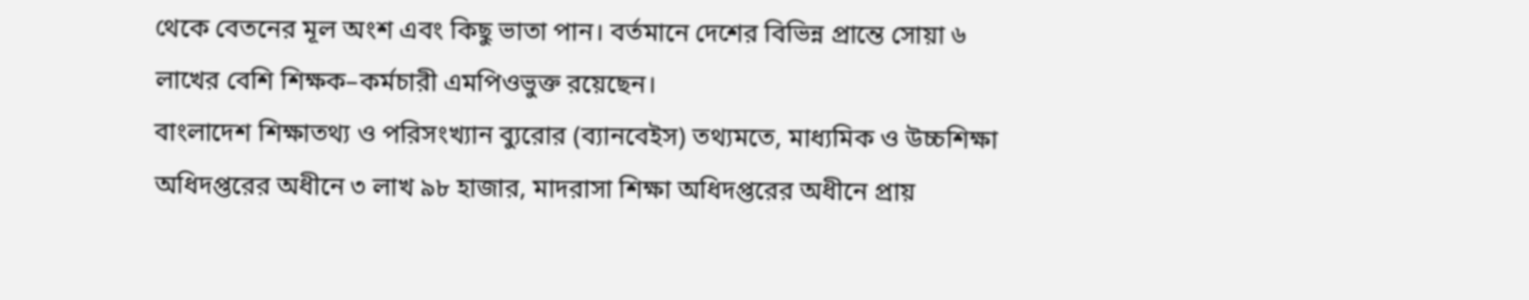থেকে বেতনের মূল অংশ এবং কিছু ভাতা পান। বর্তমানে দেশের বিভিন্ন প্রান্তে সোয়া ৬ লাখের বেশি শিক্ষক–কর্মচারী এমপিওভুক্ত রয়েছেন।
বাংলাদেশ শিক্ষাতথ্য ও পরিসংখ্যান ব্যুরোর (ব্যানবেইস) তথ্যমতে, মাধ্যমিক ও উচ্চশিক্ষা অধিদপ্তরের অধীনে ৩ লাখ ৯৮ হাজার, মাদরাসা শিক্ষা অধিদপ্তরের অধীনে প্রায়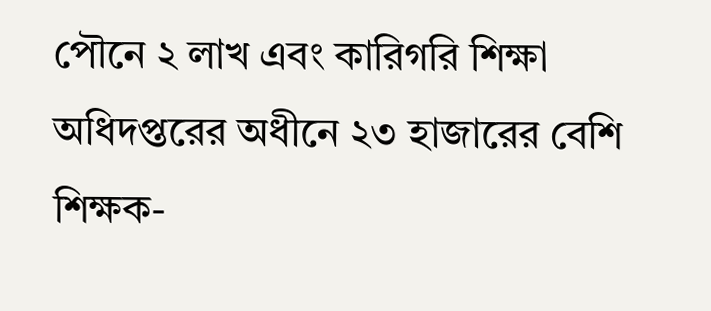পৌনে ২ লাখ এবং কারিগরি শিক্ষা অধিদপ্তরের অধীনে ২৩ হাজারের বেশি শিক্ষক-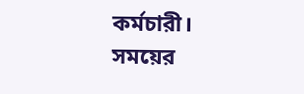কর্মচারী।
সময়ের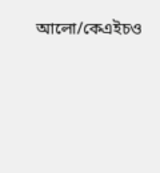আলো/কেএইচও